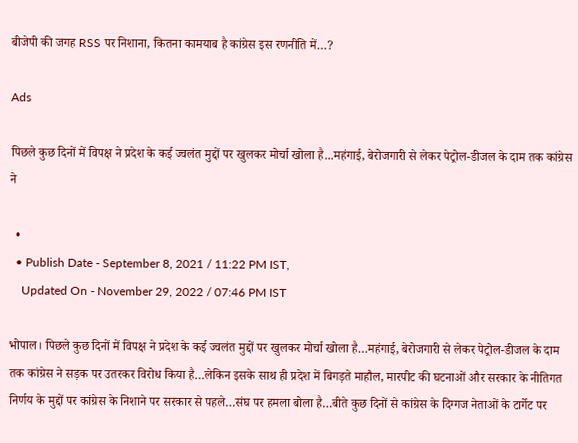बीजेपी की जगह RSS पर निशाना, कितना कामयाब है कांग्रेस इस रणनीति में…?

Ads

पिछले कुछ दिनों में विपक्ष ने प्रदेश के कई ज्वलंत मुद्दों पर खुलकर मोर्चा खोला है...महंगाई, बेरोजगारी से लेकर पेट्रोल-डीजल के दाम तक कांग्रेस ने

  •
  • Publish Date - September 8, 2021 / 11:22 PM IST,
    Updated On - November 29, 2022 / 07:46 PM IST

भोपाल। पिछले कुछ दिनों में विपक्ष ने प्रदेश के कई ज्वलंत मुद्दों पर खुलकर मोर्चा खोला है…महंगाई, बेरोजगारी से लेकर पेट्रोल-डीजल के दाम तक कांग्रेस ने सड़क पर उतरकर विरोध किया है…लेकिन इसके साथ ही प्रदेश में बिगड़ते माहौल, मारपीट की घटनाओं और सरकार के नीतिगत निर्णय के मुद्दों पर कांग्रेस के निशाने पर सरकार से पहले…संघ पर हमला बोला है…बीते कुछ दिनों से कांग्रेस के दिग्गज नेताओं के टार्गेट पर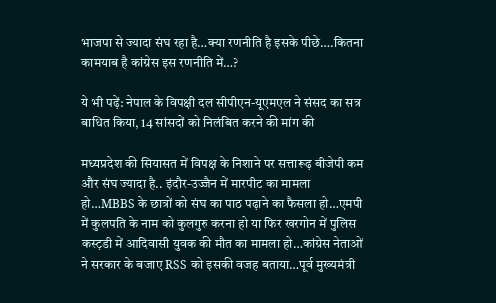भाजपा से ज्यादा संघ रहा है…क्या रणनीति है इसके पीछे….कितना कामयाब है कांग्रेस इस रणनीति में…?

ये भी पढ़ें: नेपाल के विपक्षी दल सीपीएन-यूएमएल ने संसद का सत्र बाधित किया, 14 सांसदों को निलंबित करने की मांग की

मध्यप्रदेश की सियासत में विपक्ष के निशाने पर सत्तारूढ़ बीजेपी कम और संघ ज्यादा है.. इंदौर-उज्जैन में मारपीट का मामला हो…MBBS के छात्रों को संघ का पाठ पढ़ाने का फैसला हो…एमपी में कुलपति के नाम को कुलगुरु करना हो या फिर खरगोन में पुलिस कस्ट़डी में आदिवासी युवक की मौत का मामला हो…कांग्रेस नेताओं ने सरकार के बजाए RSS को इसकी वजह बताया…पूर्व मुख्यमंत्री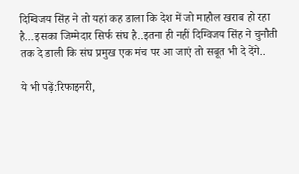दिग्विजय सिंह ने तो यहां कह डाला कि देश में जो माहौल खराब हो रहा है…इसका जिम्मेदार सिर्फ संघ है..इतना ही नहीं दिग्विजय सिंह ने चुनौती तक दे डाली कि संघ प्रमुख एक मंच पर आ जाएं तो सबूत भी दे देंगे..

ये भी पढ़ें:रिफाइनरी,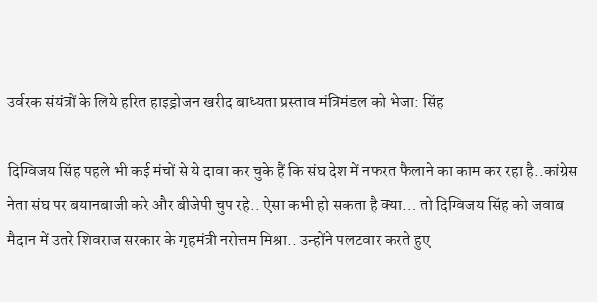उर्वरक संयंत्रों के लिये हरित हाइड्रोजन खरीद बाध्यता प्रस्ताव मंत्रिमंडल को भेजा: सिंह

दिग्विजय सिंह पहले भी कई मंचों से ये दावा कर चुके हैं कि संघ देश में नफरत फैलाने का काम कर रहा है..कांग्रेस नेता संघ पर बयानबाजी करे और बीजेपी चुप रहे.. ऐसा कभी हो सकता है क्या… तो दिग्विजय सिंह को जवाब मैदान में उतरे शिवराज सरकार के गृहमंत्री नरोत्तम मिश्रा.. उन्होंने पलटवार करते हुए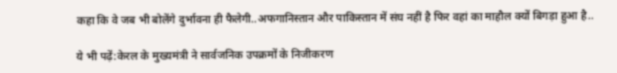कहा कि वे जब भी बोलेंगे दुर्भावना ही फैलेगी..अफगानिस्तान और पाकिस्तान में संघ नहीं है फिर वहां का माहौल क्यों बिगड़ा हुआ है..

ये भी पढ़ें:केरल के मुख्यमंत्री ने सार्वजनिक उपक्रमों के निजीकरण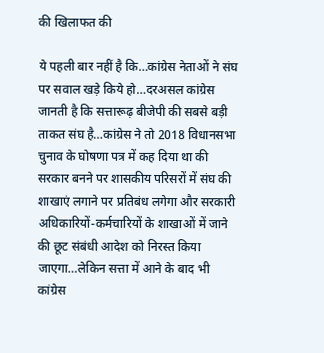की खिलाफत की

ये पहली बार नहीं है कि…कांग्रेस नेताओं ने संघ पर सवाल खड़े किये हो…दरअसल कांग्रेस जानती है कि सत्तारूढ़ बीजेपी की सबसे बड़ी ताकत संघ है…कांग्रेस ने तो 2018 विधानसभा चुनाव के घोषणा पत्र में कह दिया था की सरकार बनने पर शासकीय परिसरों में संघ की शाखाएं लगाने पर प्रतिबंध लगेगा और सरकारी अधिकारियों-कर्मचारियों के शाखाओं में जाने की छूट संबंधी आदेश को निरस्त किया जाएगा…लेकिन सत्ता में आने के बाद भी कांग्रेस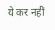ये कर नहीं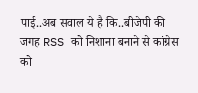पाई..अब सवाल ये है कि..बीजेपी की जगह RSS को निशाना बनाने से कांग्रेस को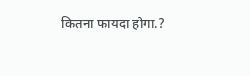कितना फायदा होगा.?